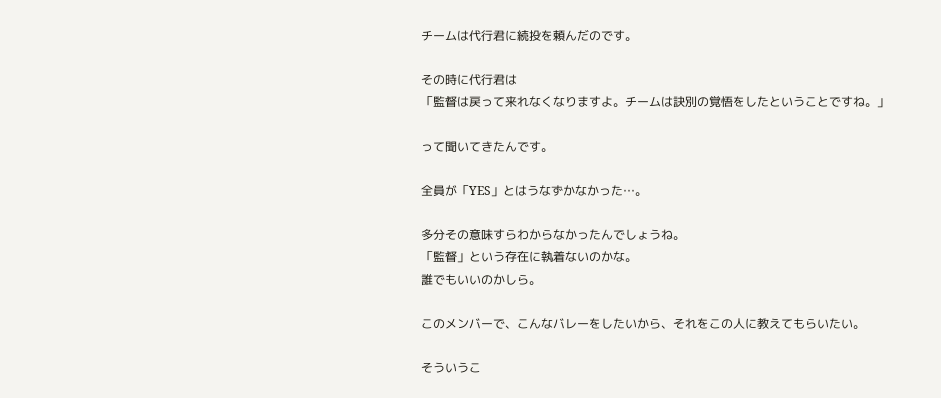チームは代行君に続投を頼んだのです。

その時に代行君は
「監督は戻って来れなくなりますよ。チームは訣別の覚悟をしたということですね。」

って聞いてきたんです。

全員が「YES」とはうなずかなかった…。

多分その意味すらわからなかったんでしょうね。
「監督」という存在に執着ないのかな。
誰でもいいのかしら。

このメンバーで、こんなバレーをしたいから、それをこの人に教えてもらいたい。

そういうこ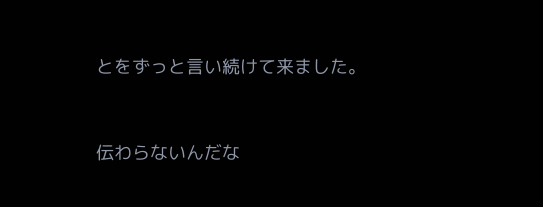とをずっと言い続けて来ました。


伝わらないんだな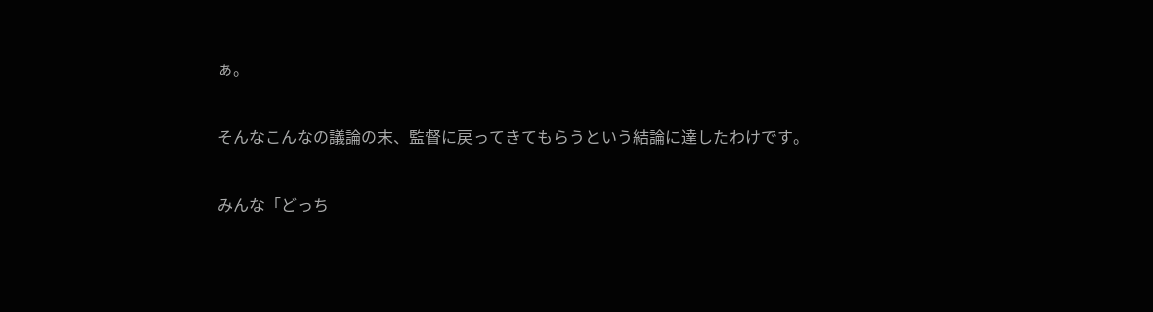ぁ。


そんなこんなの議論の末、監督に戻ってきてもらうという結論に達したわけです。


みんな「どっち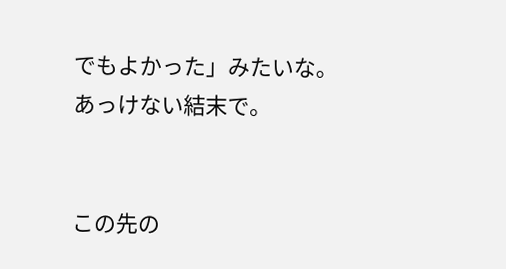でもよかった」みたいな。
あっけない結末で。


この先の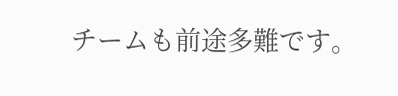チームも前途多難です。